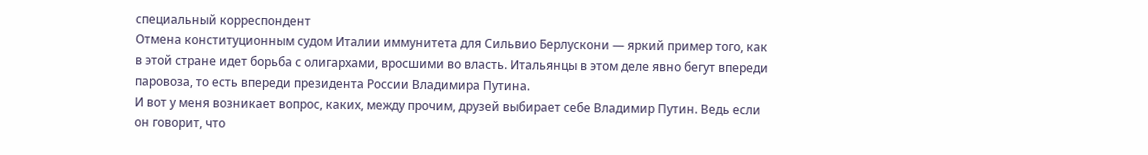специальный корреспондент
Отмена конституционным судом Италии иммунитета для Сильвио Берлускони — яркий пример того, как в этой стране идет борьба с олигархами, вросшими во власть. Итальянцы в этом деле явно бегут впереди паровоза, то есть впереди президента России Владимира Путина.
И вот у меня возникает вопрос, каких, между прочим, друзей выбирает себе Владимир Путин. Ведь если он говорит, что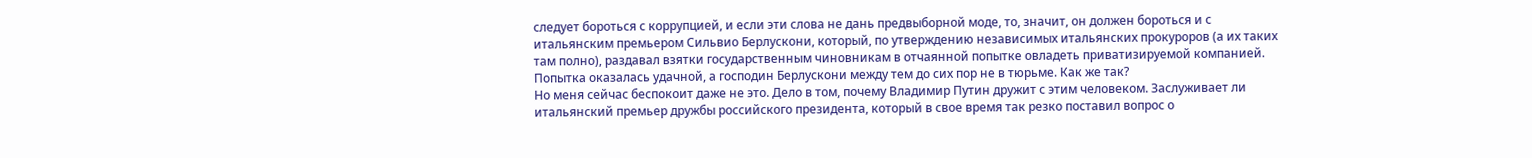следует бороться с коррупцией, и если эти слова не дань предвыборной моде, то, значит, он должен бороться и с итальянским премьером Сильвио Берлускони, который, по утверждению независимых итальянских прокуроров (а их таких там полно), раздавал взятки государственным чиновникам в отчаянной попытке овладеть приватизируемой компанией. Попытка оказалась удачной, а господин Берлускони между тем до сих пор не в тюрьме. Как же так?
Но меня сейчас беспокоит даже не это. Дело в том, почему Владимир Путин дружит с этим человеком. Заслуживает ли итальянский премьер дружбы российского президента, который в свое время так резко поставил вопрос о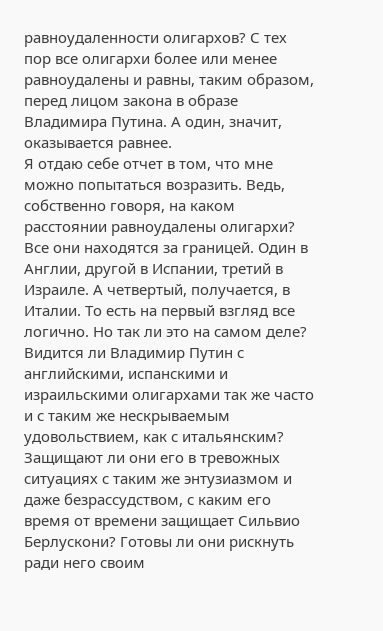равноудаленности олигархов? С тех пор все олигархи более или менее равноудалены и равны, таким образом, перед лицом закона в образе Владимира Путина. А один, значит, оказывается равнее.
Я отдаю себе отчет в том, что мне можно попытаться возразить. Ведь, собственно говоря, на каком расстоянии равноудалены олигархи? Все они находятся за границей. Один в Англии, другой в Испании, третий в Израиле. А четвертый, получается, в Италии. То есть на первый взгляд все логично. Но так ли это на самом деле? Видится ли Владимир Путин с английскими, испанскими и израильскими олигархами так же часто и с таким же нескрываемым удовольствием, как с итальянским? Защищают ли они его в тревожных ситуациях с таким же энтузиазмом и даже безрассудством, с каким его время от времени защищает Сильвио Берлускони? Готовы ли они рискнуть ради него своим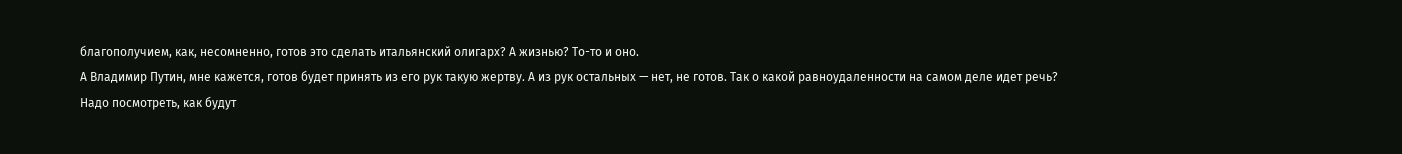благополучием, как, несомненно, готов это сделать итальянский олигарх? А жизнью? То-то и оно.
А Владимир Путин, мне кажется, готов будет принять из его рук такую жертву. А из рук остальных — нет, не готов. Так о какой равноудаленности на самом деле идет речь?
Надо посмотреть, как будут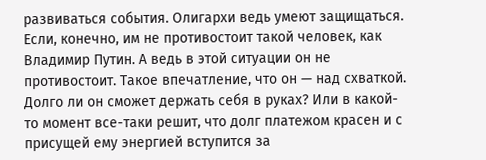развиваться события. Олигархи ведь умеют защищаться. Если, конечно, им не противостоит такой человек, как Владимир Путин. А ведь в этой ситуации он не противостоит. Такое впечатление, что он — над схваткой. Долго ли он сможет держать себя в руках? Или в какой-то момент все-таки решит, что долг платежом красен и с присущей ему энергией вступится за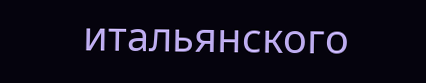итальянского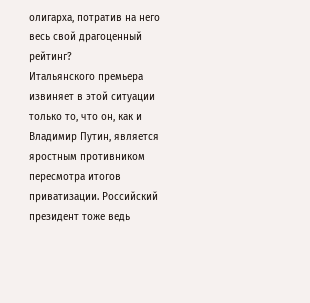олигарха, потратив на него весь свой драгоценный рейтинг?
Итальянского премьера извиняет в этой ситуации только то, что он, как и Владимир Путин, является яростным противником пересмотра итогов приватизации. Российский президент тоже ведь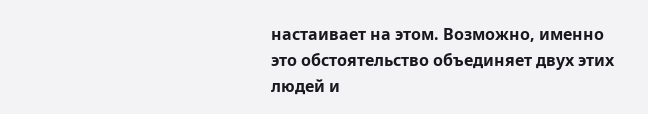настаивает на этом. Возможно, именно это обстоятельство объединяет двух этих людей и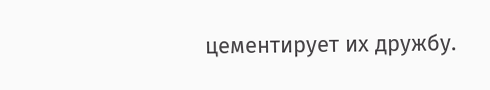цементирует их дружбу.